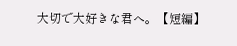大切で大好きな君へ。【短編】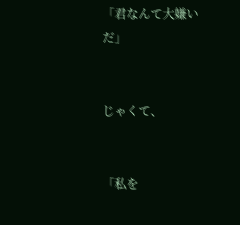「君なんて大嫌いだ」


じゃくて、


「私を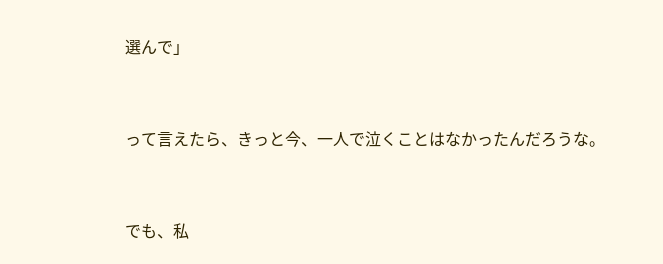選んで」


って言えたら、きっと今、一人で泣くことはなかったんだろうな。


でも、私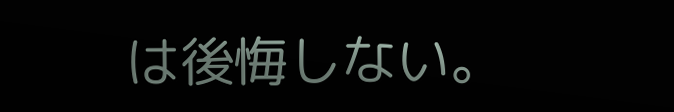は後悔しない。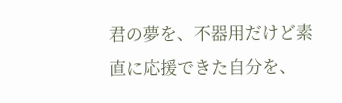君の夢を、不器用だけど素直に応援できた自分を、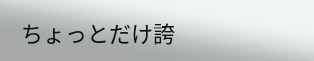ちょっとだけ誇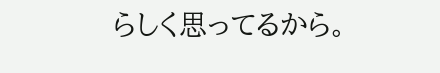らしく思ってるから。